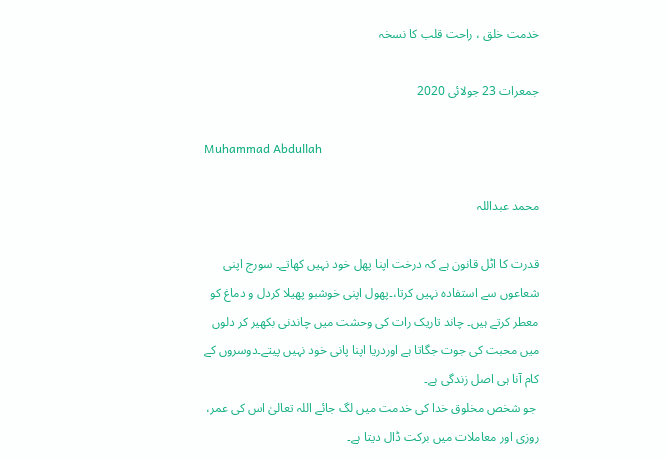خدمت خلق ، راحت قلب کا نسخہ

جمعرات 23 جولائی 2020

Muhammad Abdullah

محمد عبداللہ

قدرت کا اٹل قانون ہے کہ درخت اپنا پھل خود نہیں کھاتے۔ سورج اپنی شعاعوں سے استفادہ نہیں کرتا،۔پھول اپنی خوشبو پھیلا کردل و دماغ کو معطر کرتے ہیں۔ چاند تاریک رات کی وحشت میں چاندنی بکھیر کر دلوں میں محبت کی جوت جگاتا ہے اوردریا اپنا پانی خود نہیں پیتے۔دوسروں کے کام آنا ہی اصل زندگی ہے۔
 جو شخص مخلوق خدا کی خدمت میں لگ جائے اللہ تعالیٰ اس کی عمر، روزی اور معاملات میں برکت ڈال دیتا ہے۔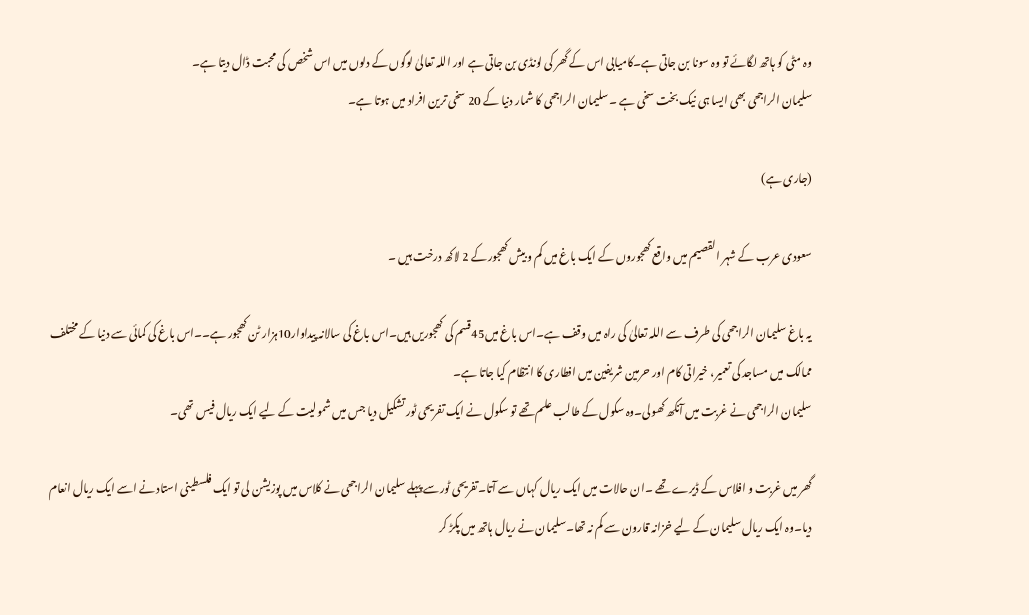وہ مٹی کو ہاتھ لگائے تو وہ سونا بن جاتی ہے۔کامیابی اس کے گھر کی لونڈی بن جاتی ہے اور اللہ تعالیٰ لوگوں کے دلوں میں اس شخص کی محبت ڈال دیتا ہے۔
سلیمان الراجحی بھی ایسا ہی نیک بخت سخی ہے ۔ سلیمان الراجحی کا شمار دنیا کے 20 سخی ترین افراد میں ہوتا ہے۔

(جاری ہے)

سعودی عرب کے شہر القصیم میں واقع کھجوروں کے ایک باغ میں کم و بیش کھجور کے 2 لاکھ درخت ہیں ۔

یہ باغ سلیمان الراجحی کی طرف سے اللہ تعالیٰ کی راہ میں وقف ہے۔اس باغ میں45قسم کی کھجوریں ہیں۔اس باغ کی سالانہ پیداوار10ہزار ٹن کھجور ہے۔۔اس باغ کی کمائی سے دنیا کے مختلف ممالک میں مساجد کی تعمیر، خیراتی کام اور حرمین شریفین میں افطاری کا انتظام کیا جاتا ہے۔
سلیمان الراجحی نے غربت میں آنکھ کھولی۔وہ سکول کے طالب علم تھے تو سکول نے ایک تفریحی ٹور تشکیل دیا جس میں شمولیت کے لیے ایک ریال فیس تھی۔

گھر میں غربت و افلاس کے ڈیرے تھے ۔ان حالات میں ایک ریال کہاں سے آتا۔تفریحی ٹورسے پہلے سلیمان الراجحی نے کلاس میں پوزیشن لی تو ایک فلسطینی استاد نے اسے ایک ریال انعام دیا۔وہ ایک ریال سلیمان کے لیے خزانہ قارون سے کم نہ تھا۔سلیمان نے ریال ہاتھ میں پکڑ کر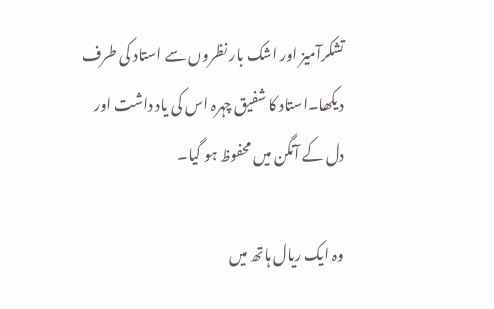تشکرآمیز اور اشک بار نظروں سے استاد کی طرف دیکھا۔استاد کا شفیق چہرہ اس کی یاد داشت اور دل کے آنگن میں محفوظ ہو گیا۔

وہ ایک ریال ہاتھ میں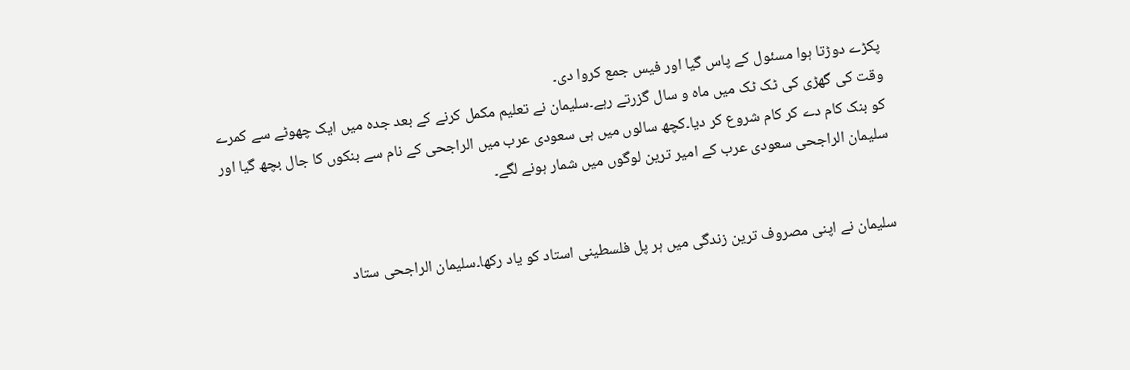پکڑے دوڑتا ہوا مسئول کے پاس گیا اور فیس جمع کروا دی۔
وقت کی گھڑی کی ٹک ٹک میں ماہ و سال گزرتے رہے۔سلیمان نے تعلیم مکمل کرنے کے بعد جدہ میں ایک چھوٹے سے کمرے کو بنک کام دے کر کام شروع کر دیا۔کچھ سالوں میں ہی سعودی عرب میں الراجحی کے نام سے بنکوں کا جال بچھ گیا اور سلیمان الراجحی سعودی عرب کے امیر ترین لوگوں میں شمار ہونے لگے۔


سلیمان نے اپنی مصروف ترین زندگی میں ہر پل فلسطینی استاد کو یاد رکھا۔سلیمان الراجحی ستاد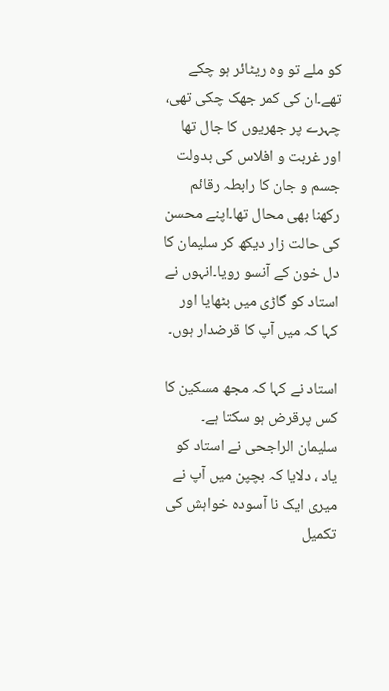کو ملے تو وہ ریٹائر ہو چکے تھے۔ان کی کمر جھک چکی تھی، چہرے پر جھریوں کا جال تھا اور غربت و افلاس کی بدولت جسم و جان کا رابطہ رقائم رکھنا بھی محال تھا۔اپنے محسن کی حالت زار دیکھ کر سلیمان کا دل خون کے آنسو رویا۔انہوں نے استاد کو گاڑی میں بٹھایا اور کہا کہ میں آپ کا قرضدار ہوں۔

استاد نے کہا کہ مجھ مسکین کا کس پرقرض ہو سکتا ہے۔
سلیمان الراجحی نے استاد کو یاد ، دلایا کہ بچپن میں آپ نے میری ایک نا آسودہ خواہش کی تکمیل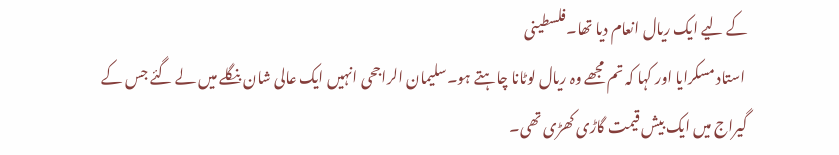کے لیے ایک ریال انعام دیا تھا۔فلسطینی
 استاد مسکرایا اور کہا کہ تم مجھے وہ ریال لوٹانا چاہتے ہو۔سلیمان الراجحی انہیں ایک عالی شان بنگلے میں لے گئے جس کے گیراج میں ایک بیش قیمت گاڑی کھڑی تھی۔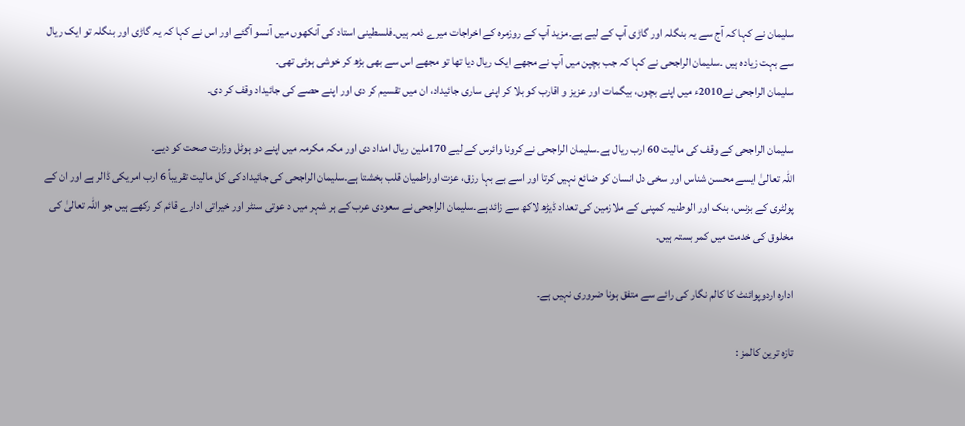سلیمان نے کہا کہ آج سے یہ بنگلہ اور گاڑی آپ کے لیے ہے۔مزید آپ کے روزمرہ کے اخراجات میرے ذمہ ہیں۔فلسطینی استاد کی آنکھوں میں آنسو آگئے اور اس نے کہا کہ یہ گاڑی اور بنگلہ تو ایک ریال سے بہت زیادہ ہیں ۔سلیمان الراجحی نے کہا کہ جب بچپن میں آپ نے مجھے ایک ریال دیا تھا تو مجھے اس سے بھی بڑھ کر خوشی ہوئی تھی۔
سلیمان الراجحی نے2010ء میں اپنے بچوں، بیگمات اور عزیز و اقارب کو بلا کر اپنی ساری جائیداد، ان میں تقسیم کر دی اور اپنے حصے کی جائیداد وقف کر دی۔

سلیمان الراجحی کے وقف کی مالیت 60 ارب ریال ہے۔سلیمان الراجحی نے کرونا وائرس کے لیے 170ملین ریال امداد دی اور مکہ مکرمہ میں اپنے دو ہوٹل وزارت صحت کو دیے۔
اللہ تعالیٰ ایسے محسن شناس اور سخی دل انسان کو ضائع نہیں کرتا اور اسے بے بہا رزق، عزت اوراطمیان قلب بخشتا ہے۔سلیمان الراجحی کی جائیداد کی کل مالیت تقریباً 6 ارب امریکی ڈالر ہے اور ان کے پولٹری کے بزنس، بنک اور الوطنیہ کمپنی کے ملازمین کی تعداد ڈیڑھ لاکھ سے زائد ہے۔سلیمان الراجحی نے سعودی عرب کے ہر شہر میں د عوتی سنٹر اور خیراتی ادارے قائم کر رکھے ہیں جو اللہ تعالیٰ کی مخلوق کی خدمت میں کمر بستہ ہیں۔

ادارہ اردوپوائنٹ کا کالم نگار کی رائے سے متفق ہونا ضروری نہیں ہے۔

تازہ ترین کالمز :